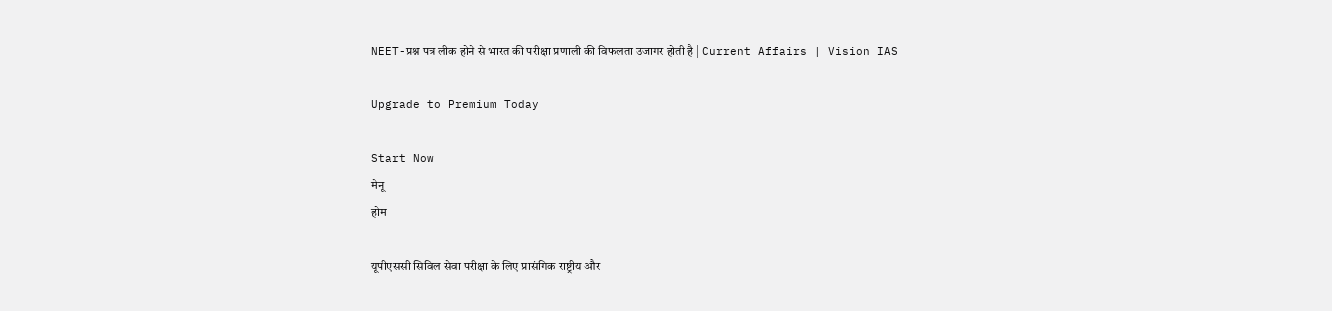NEET-प्रश्न पत्र लीक होने से भारत की परीक्षा प्रणाली की विफलता उजागर होती है | Current Affairs | Vision IAS

Upgrade to Premium Today

Start Now
मेनू
होम

यूपीएससी सिविल सेवा परीक्षा के लिए प्रासंगिक राष्ट्रीय और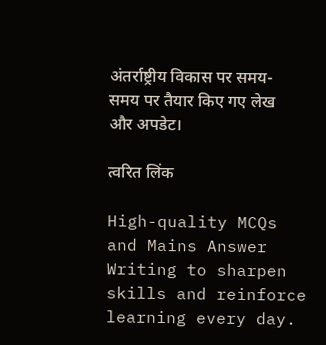अंतर्राष्ट्रीय विकास पर समय-समय पर तैयार किए गए लेख और अपडेट।

त्वरित लिंक

High-quality MCQs and Mains Answer Writing to sharpen skills and reinforce learning every day.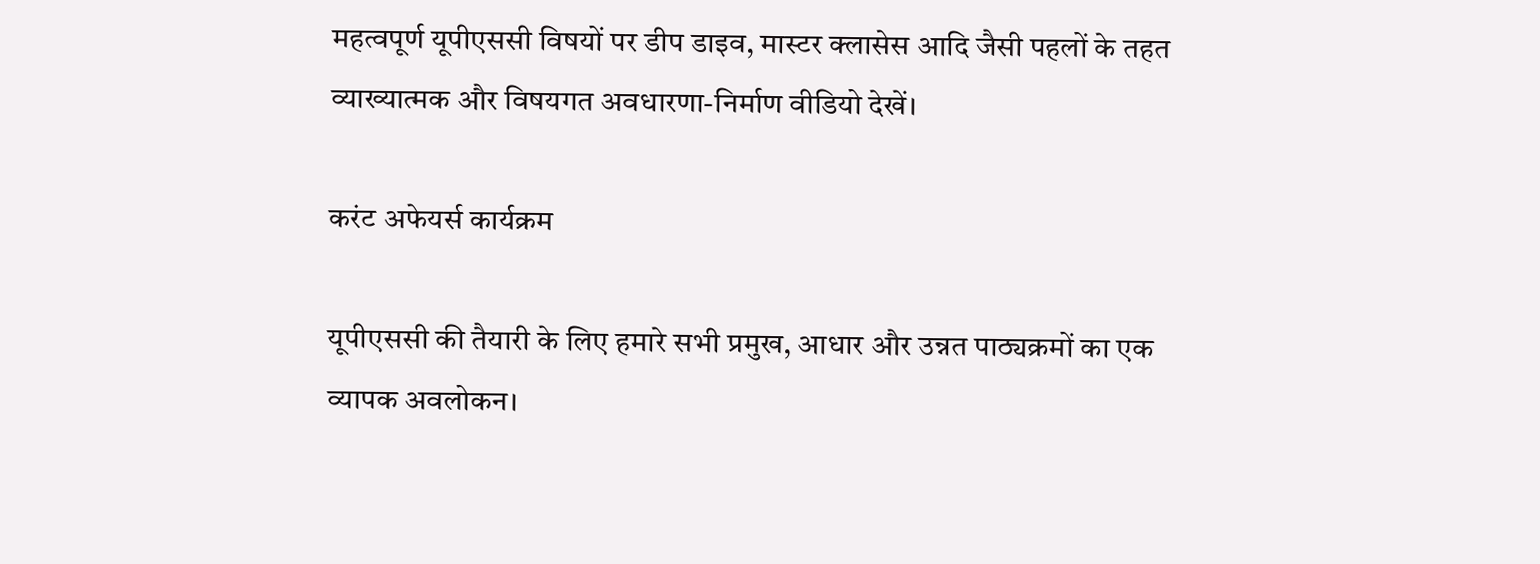महत्वपूर्ण यूपीएससी विषयों पर डीप डाइव, मास्टर क्लासेस आदि जैसी पहलों के तहत व्याख्यात्मक और विषयगत अवधारणा-निर्माण वीडियो देखें।

करंट अफेयर्स कार्यक्रम

यूपीएससी की तैयारी के लिए हमारे सभी प्रमुख, आधार और उन्नत पाठ्यक्रमों का एक व्यापक अवलोकन।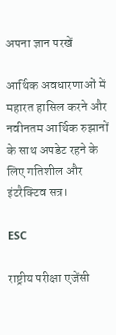अपना ज्ञान परखें

आर्थिक अवधारणाओं में महारत हासिल करने और नवीनतम आर्थिक रुझानों के साथ अपडेट रहने के लिए गतिशील और इंटरैक्टिव सत्र।

ESC

राष्ट्रीय परीक्षा एजेंसी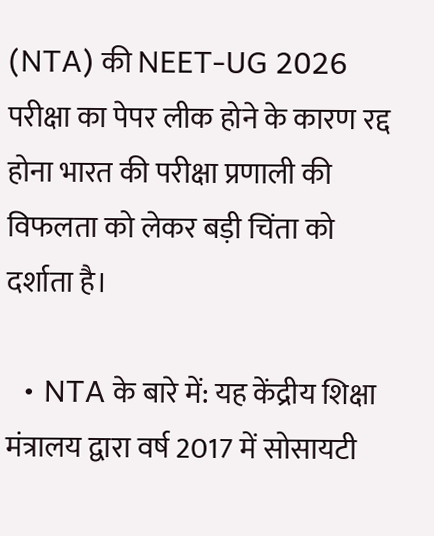(NTA) की NEET-UG 2026 परीक्षा का पेपर लीक होने के कारण रद्द होना भारत की परीक्षा प्रणाली की विफलता को लेकर बड़ी चिंता को दर्शाता है।

  • NTA के बारे में: यह केंद्रीय शिक्षा मंत्रालय द्वारा वर्ष 2017 में सोसायटी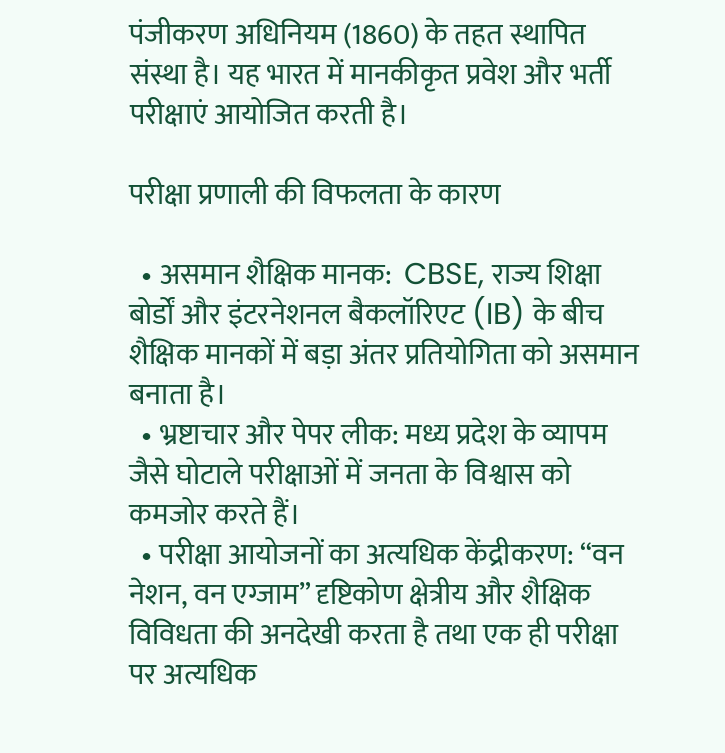पंजीकरण अधिनियम (1860) के तहत स्थापित संस्था है। यह भारत में मानकीकृत प्रवेश और भर्ती परीक्षाएं आयोजित करती है।

परीक्षा प्रणाली की विफलता के कारण

  • असमान शैक्षिक मानक:  CBSE, राज्य शिक्षा बोर्डों और इंटरनेशनल बैकलॉरिएट (IB) के बीच शैक्षिक मानकों में बड़ा अंतर प्रतियोगिता को असमान बनाता है।
  • भ्रष्टाचार और पेपर लीक: मध्य प्रदेश के व्यापम जैसे घोटाले परीक्षाओं में जनता के विश्वास को कमजोर करते हैं।
  • परीक्षा आयोजनों का अत्यधिक केंद्रीकरण: “वन नेशन, वन एग्जाम” दृष्टिकोण क्षेत्रीय और शैक्षिक विविधता की अनदेखी करता है तथा एक ही परीक्षा पर अत्यधिक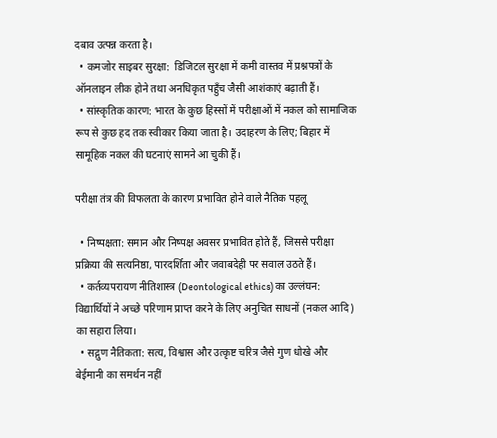दबाव उत्पन्न करता है।
  • कमजोर साइबर सुरक्षा:  डिजिटल सुरक्षा में कमी वास्तव में प्रश्नपत्रों के ऑनलाइन लीक होने तथा अनधिकृत पहुँच जैसी आशंकाएं बढ़ाती हैं।
  • सांस्कृतिक कारण: भारत के कुछ हिस्सों में परीक्षाओं में नकल को सामाजिक रूप से कुछ हद तक स्वीकार किया जाता है। उदाहरण के लिए; बिहार में सामूहिक नकल की घटनाएं सामने आ चुकी हैं।

परीक्षा तंत्र की विफलता के कारण प्रभावित होने वाले नैतिक पहलू

  • निष्पक्षता: समान और निष्पक्ष अवसर प्रभावित होते हैं, जिससे परीक्षा प्रक्रिया की सत्यनिष्ठा, पारदर्शिता और जवाबदेही पर सवाल उठते हैं।
  • कर्तव्यपरायण नीतिशास्त्र (Deontological ethics) का उल्लंघन: विद्यार्थियों ने अच्छे परिणाम प्राप्त करने के लिए अनुचित साधनों (नकल आदि) का सहारा लिया।
  • सद्गुण नैतिकता: सत्य, विश्वास और उत्कृष्ट चरित्र जैसे गुण धोखे और बेईमानी का समर्थन नहीं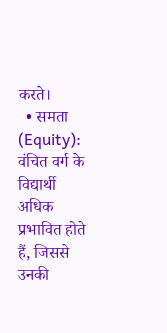करते।
  • समता (Equity): वंचित वर्ग के विद्यार्थी अधिक प्रभावित होते हैं, जिससे उनकी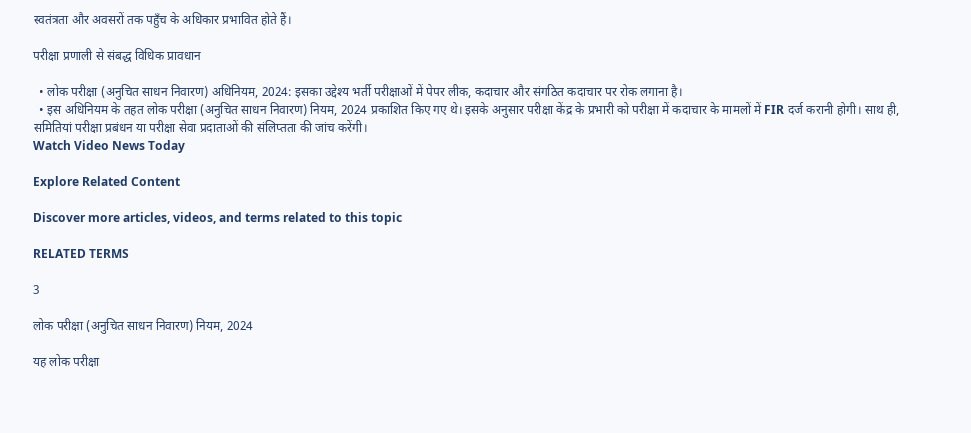स्वतंत्रता और अवसरों तक पहुँच के अधिकार प्रभावित होते हैं।

परीक्षा प्रणाली से संबद्ध विधिक प्रावधान

  • लोक परीक्षा (अनुचित साधन निवारण) अधिनियम, 2024: इसका उद्देश्य भर्ती परीक्षाओं में पेपर लीक, कदाचार और संगठित कदाचार पर रोक लगाना है।
  • इस अधिनियम के तहत लोक परीक्षा (अनुचित साधन निवारण) नियम, 2024 प्रकाशित किए गए थे। इसके अनुसार परीक्षा केंद्र के प्रभारी को परीक्षा में कदाचार के मामलों में FIR दर्ज करानी होगी। साथ ही, समितियां परीक्षा प्रबंधन या परीक्षा सेवा प्रदाताओं की संलिप्तता की जांच करेंगी।
Watch Video News Today

Explore Related Content

Discover more articles, videos, and terms related to this topic

RELATED TERMS

3

लोक परीक्षा (अनुचित साधन निवारण) नियम, 2024

यह लोक परीक्षा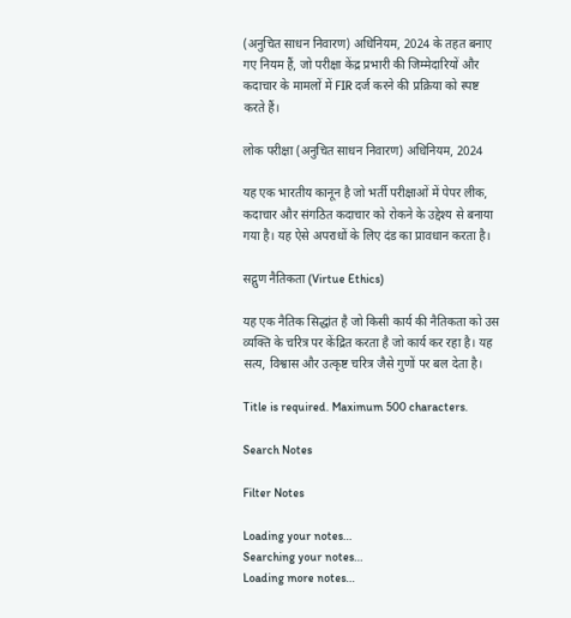(अनुचित साधन निवारण) अधिनियम, 2024 के तहत बनाए गए नियम हैं, जो परीक्षा केंद्र प्रभारी की जिम्मेदारियों और कदाचार के मामलों में FIR दर्ज करने की प्रक्रिया को स्पष्ट करते हैं।

लोक परीक्षा (अनुचित साधन निवारण) अधिनियम, 2024

यह एक भारतीय कानून है जो भर्ती परीक्षाओं में पेपर लीक, कदाचार और संगठित कदाचार को रोकने के उद्देश्य से बनाया गया है। यह ऐसे अपराधों के लिए दंड का प्रावधान करता है।

सद्गुण नैतिकता (Virtue Ethics)

यह एक नैतिक सिद्धांत है जो किसी कार्य की नैतिकता को उस व्यक्ति के चरित्र पर केंद्रित करता है जो कार्य कर रहा है। यह सत्य, विश्वास और उत्कृष्ट चरित्र जैसे गुणों पर बल देता है।

Title is required. Maximum 500 characters.

Search Notes

Filter Notes

Loading your notes...
Searching your notes...
Loading more notes...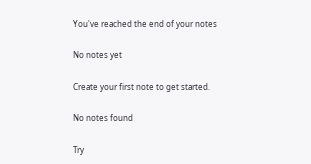You've reached the end of your notes

No notes yet

Create your first note to get started.

No notes found

Try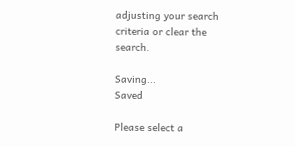adjusting your search criteria or clear the search.

Saving...
Saved

Please select a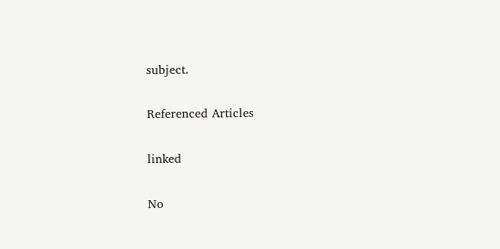subject.

Referenced Articles

linked

No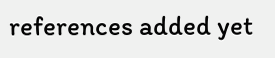references added yet